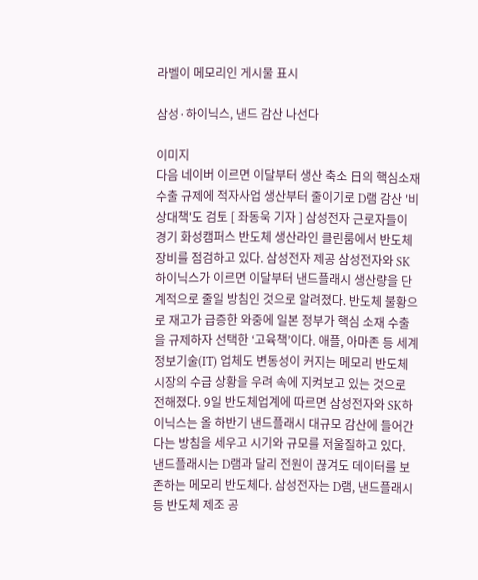라벨이 메모리인 게시물 표시

삼성·하이닉스, 낸드 감산 나선다

이미지
다음 네이버 이르면 이달부터 생산 축소 日의 핵심소재 수출 규제에 적자사업 생산부터 줄이기로 D램 감산 '비상대책'도 검토 [ 좌동욱 기자 ] 삼성전자 근로자들이 경기 화성캠퍼스 반도체 생산라인 클린룸에서 반도체 장비를 점검하고 있다. 삼성전자 제공 삼성전자와 SK하이닉스가 이르면 이달부터 낸드플래시 생산량을 단계적으로 줄일 방침인 것으로 알려졌다. 반도체 불황으로 재고가 급증한 와중에 일본 정부가 핵심 소재 수출을 규제하자 선택한 ‘고육책’이다. 애플, 아마존 등 세계 정보기술(IT) 업체도 변동성이 커지는 메모리 반도체 시장의 수급 상황을 우려 속에 지켜보고 있는 것으로 전해졌다. 9일 반도체업계에 따르면 삼성전자와 SK하이닉스는 올 하반기 낸드플래시 대규모 감산에 들어간다는 방침을 세우고 시기와 규모를 저울질하고 있다. 낸드플래시는 D램과 달리 전원이 끊겨도 데이터를 보존하는 메모리 반도체다. 삼성전자는 D램, 낸드플래시 등 반도체 제조 공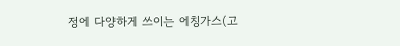정에 다양하게 쓰이는 에칭가스(고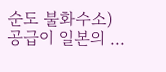순도 불화수소) 공급이 일본의 ...